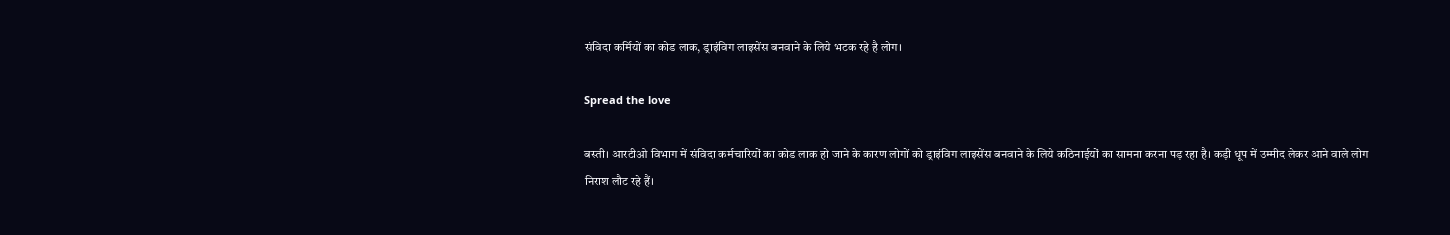संविदा कर्मियों का कोड लाक, ड्राइंविग लाइसेंस बनवाने के लिये भटक रहे है लोग।

Spread the love

बस्ती। आरटीओ विभाग में संविदा कर्मचारियों का कोड लाक हो जाने के कारण लोगों को ड्राइंविग लाइसेंस बनवाने के लिये कठिनाईयों का सामना करना पड़ रहा है। कड़ी धूप में उम्मीद लेकर आने वाले लोग निराश लौट रहे हैं।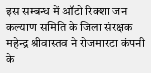इस सम्बन्ध में ऑटो रिक्शा जन कल्याण समिति के जिला संरक्षक महेन्द्र श्रीवास्तव ने रोजमारटा कंपनी के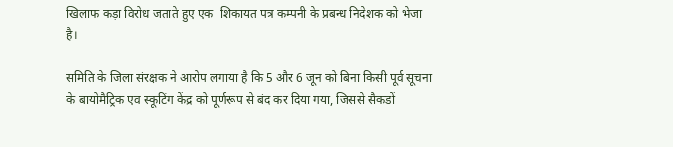खिलाफ कड़ा विरोध जताते हुए एक  शिकायत पत्र कम्पनी के प्रबन्ध निदेशक को भेजा है।

समिति के जिला संरक्षक ने आरोप लगाया है कि 5 और 6 जून को बिना किसी पूर्व सूचना के बायोमैट्रिक एव स्कूटिंग केंद्र को पूर्णरूप से बंद कर दिया गया, जिससे सैकडों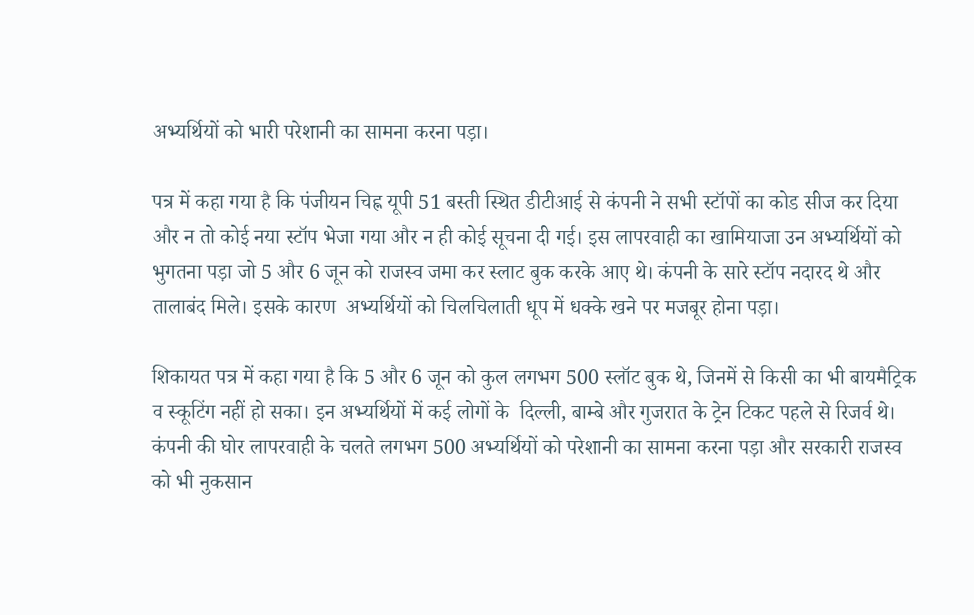अभ्यर्थियों को भारी परेशानी का सामना करना पड़ा।

पत्र में कहा गया है कि पंजीयन चिह्न यूपी 51 बस्ती स्थित डीटीआई से कंपनी ने सभी स्टॉपों का कोड सीज कर दिया और न तो कोई नया स्टॉप भेजा गया और न ही कोई सूचना दी गई। इस लापरवाही का खामियाजा उन अभ्यर्थियों को भुगतना पड़ा जो 5 और 6 जून को राजस्व जमा कर स्लाट बुक करके आए थे। कंपनी के सारे स्टॉप नदारद थे और तालाबंद मिले। इसके कारण  अभ्यर्थियों को चिलचिलाती धूप में धक्के खने पर मजबूर होना पड़ा।

शिकायत पत्र में कहा गया है कि 5 और 6 जून को कुल लगभग 500 स्लॉट बुक थे, जिनमें से किसी का भी बायमैट्रिक व स्कूटिंग नहीं हो सका। इन अभ्यर्थियों में कई लोगों के  दिल्ली, बाम्बे और गुजरात के ट्रेन टिकट पहले से रिजर्व थे। कंपनी की घोर लापरवाही के चलते लगभग 500 अभ्यर्थियों को परेशानी का सामना करना पड़ा और सरकारी राजस्व को भी नुकसान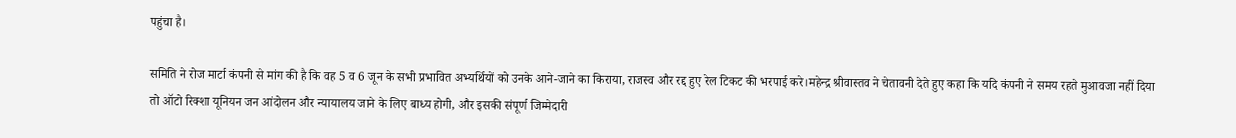पहुंचा है।

समिति ने रोज मार्टा कंपनी से मांग की है कि वह 5 व 6 जून के सभी प्रभावित अभ्यर्थियों को उनके आने-जाने का किराया, राजस्व और रद्द हुए रेल टिकट की भरपाई करे।महेन्द्र श्रीवास्तव ने चेतावनी देते हुए कहा कि यदि कंपनी ने समय रहते मुआवजा नहीं दिया तो ऑटो रिक्शा यूनियन जन आंदोलन और न्यायालय जाने के लिए बाध्य होगी, और इसकी संपूर्ण जिम्मेदारी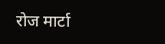रोज मार्टा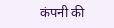कंपनी की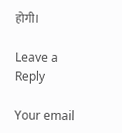होगी।

Leave a Reply

Your email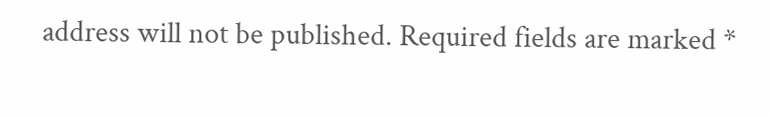address will not be published. Required fields are marked *